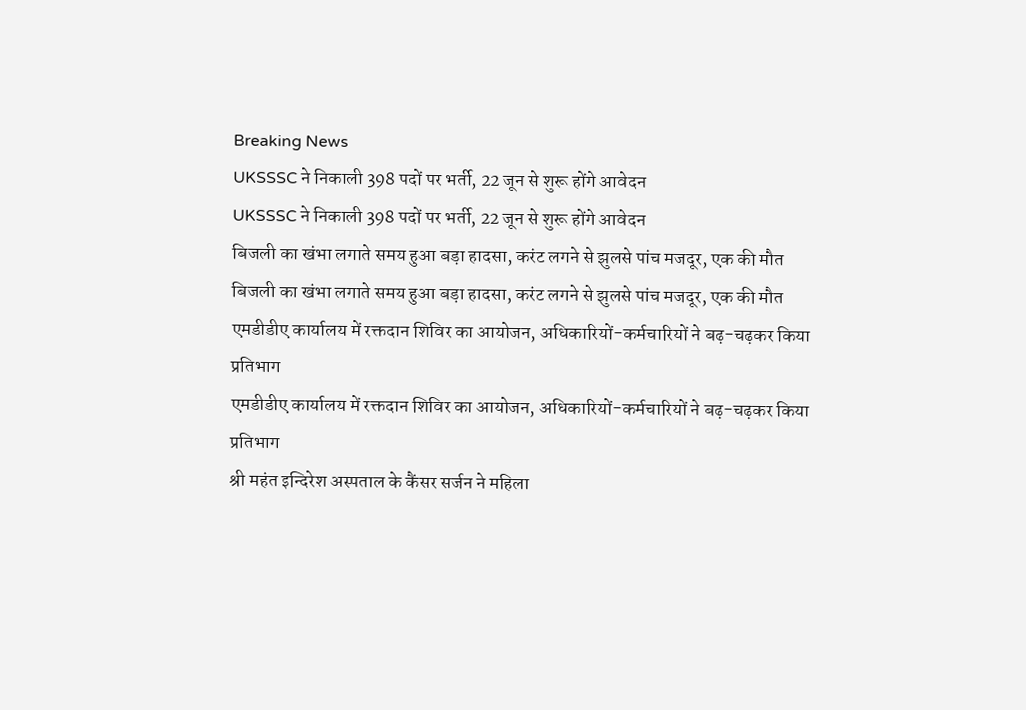Breaking News
UKSSSC ने निकाली 398 पदों पर भर्ती, 22 जून से शुरू होंगे आवेदन
UKSSSC ने निकाली 398 पदों पर भर्ती, 22 जून से शुरू होंगे आवेदन
बिजली का खंभा लगाते समय हुआ बड़ा हादसा, करंट लगने से झुलसे पांच मजदूर, एक की मौत
बिजली का खंभा लगाते समय हुआ बड़ा हादसा, करंट लगने से झुलसे पांच मजदूर, एक की मौत
एमडीडीए कार्यालय में रक्तदान शिविर का आयोजन, अधिकारियों-कर्मचारियों ने बढ़-चढ़कर किया प्रतिभाग
एमडीडीए कार्यालय में रक्तदान शिविर का आयोजन, अधिकारियों-कर्मचारियों ने बढ़-चढ़कर किया प्रतिभाग
श्री महंत इन्दिरेश अस्पताल के कैंसर सर्जन ने महिला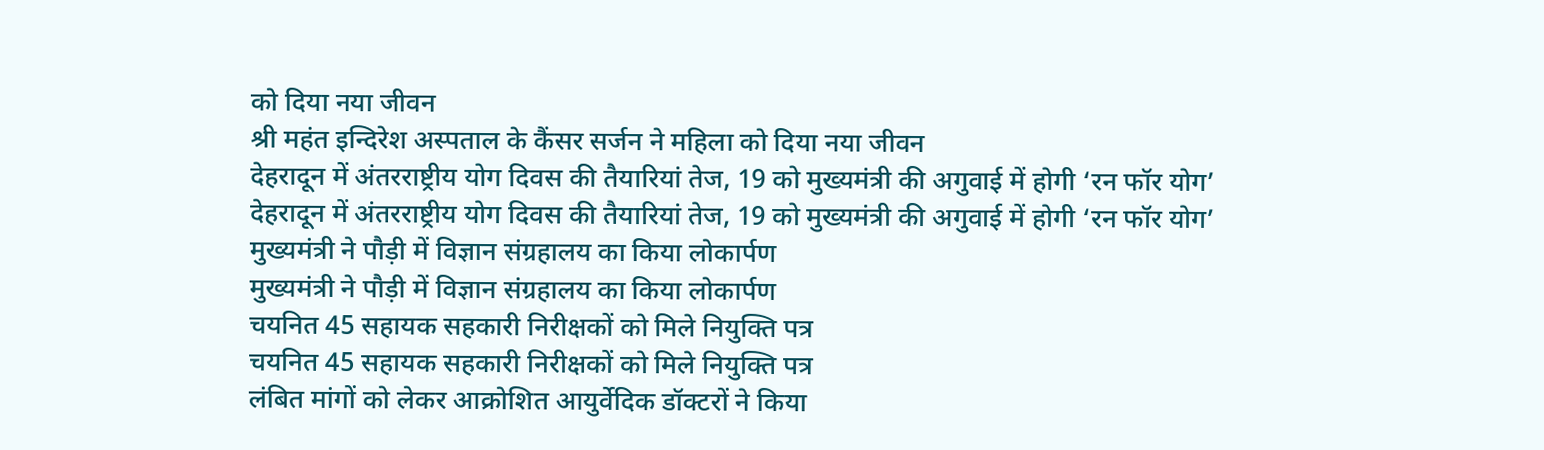को दिया नया जीवन
श्री महंत इन्दिरेश अस्पताल के कैंसर सर्जन ने महिला को दिया नया जीवन
देहरादून में अंतरराष्ट्रीय योग दिवस की तैयारियां तेज, 19 को मुख्यमंत्री की अगुवाई में होगी ‘रन फॉर योग’
देहरादून में अंतरराष्ट्रीय योग दिवस की तैयारियां तेज, 19 को मुख्यमंत्री की अगुवाई में होगी ‘रन फॉर योग’
मुख्यमंत्री ने पौड़ी में विज्ञान संग्रहालय का किया लोकार्पण
मुख्यमंत्री ने पौड़ी में विज्ञान संग्रहालय का किया लोकार्पण
चयनित 45 सहायक सहकारी निरीक्षकों को मिले नियुक्ति पत्र
चयनित 45 सहायक सहकारी निरीक्षकों को मिले नियुक्ति पत्र
लंबित मांगों को लेकर आक्रोशित आयुर्वेदिक डॉक्टरों ने किया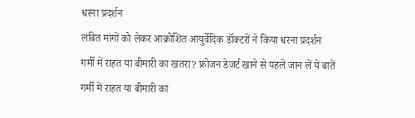धरना प्रदर्शन
लंबित मांगों को लेकर आक्रोशित आयुर्वेदिक डॉक्टरों ने किया धरना प्रदर्शन
गर्मी में राहत या बीमारी का खतरा? फ्रोजन डेजर्ट खाने से पहले जान लें ये बातें
गर्मी में राहत या बीमारी का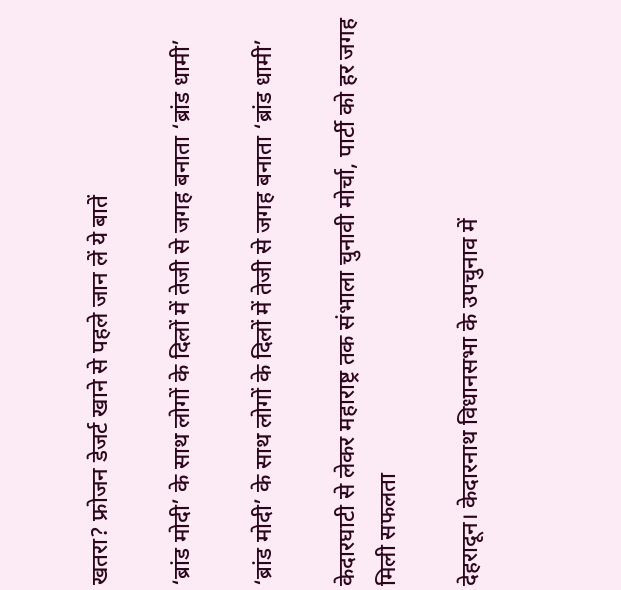खतरा? फ्रोजन डेजर्ट खाने से पहले जान लें ये बातें

‘ब्रांड मोदी’ के साथ लोगों के दिलों में तेजी से जगह बनाता ‘ब्रांड धामी’

‘ब्रांड मोदी’ के साथ लोगों के दिलों में तेजी से जगह बनाता ‘ब्रांड धामी’

केदारघाटी से लेकर महाराष्ट्र तक संभाला चुनावी मोर्चा, पार्टी को हर जगह मिली सफलता

देहरादून। केदारनाथ विधानसभा के उपचुनाव में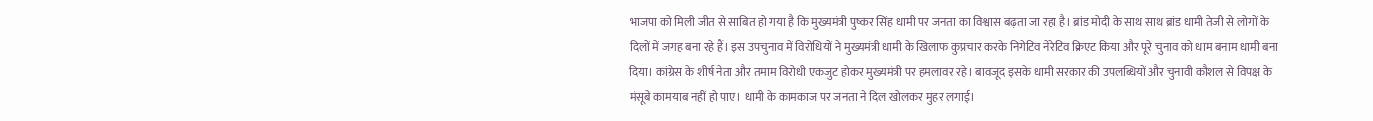भाजपा को मिली जीत से साबित हो गया है कि मुख्यमंत्री पुष्कर सिंह धामी पर जनता का विश्वास बढ़ता जा रहा है। ब्रांड मोदी के साथ साथ ब्रांड धामी तेजी से लोगों के दिलों में जगह बना रहे हैं। इस उपचुनाव में विरोधियों ने मुख्यमंत्री धामी के खिलाफ कुप्रचार करके निगेटिव नेरेटिव क्रिएट किया और पूरे चुनाव को धाम बनाम धामी बना दिया। कांग्रेस के शीर्ष नेता और तमाम विरोधी एकजुट होकर मुख्यमंत्री पर हमलावर रहे। बावजूद इसके धामी सरकार की उपलब्धियों और चुनावी कौशल से विपक्ष के मंसूबे कामयाब नहीं हो पाए। धामी के कामकाज पर जनता ने दिल खोलकर मुहर लगाई।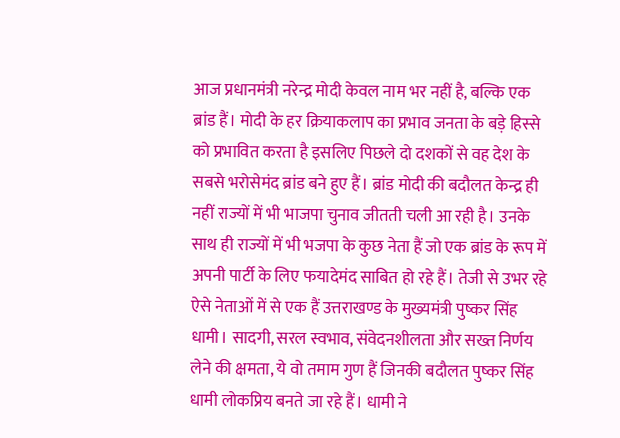आज प्रधानमंत्री नरेन्द्र मोदी केवल नाम भर नहीं है, बल्कि एक ब्रांड हैं। मोदी के हर क्रियाकलाप का प्रभाव जनता के बड़े हिस्से को प्रभावित करता है इसलिए पिछले दो दशकों से वह देश के सबसे भरोसेमंद ब्रांड बने हुए हैं। ब्रांड मोदी की बदौलत केन्द्र ही नहीं राज्यों में भी भाजपा चुनाव जीतती चली आ रही है। उनके साथ ही राज्यों में भी भजपा के कुछ नेता हैं जो एक ब्रांड के रूप में अपनी पार्टी के लिए फयादेमंद साबित हो रहे हैं। तेजी से उभर रहे ऐसे नेताओं में से एक हैं उत्तराखण्ड के मुख्यमंत्री पुष्कर सिंह धामी। सादगी, सरल स्वभाव, संवेदनशीलता और सख्त निर्णय लेने की क्षमता, ये वो तमाम गुण हैं जिनकी बदौलत पुष्कर सिंह धामी लोकप्रिय बनते जा रहे हैं। धामी ने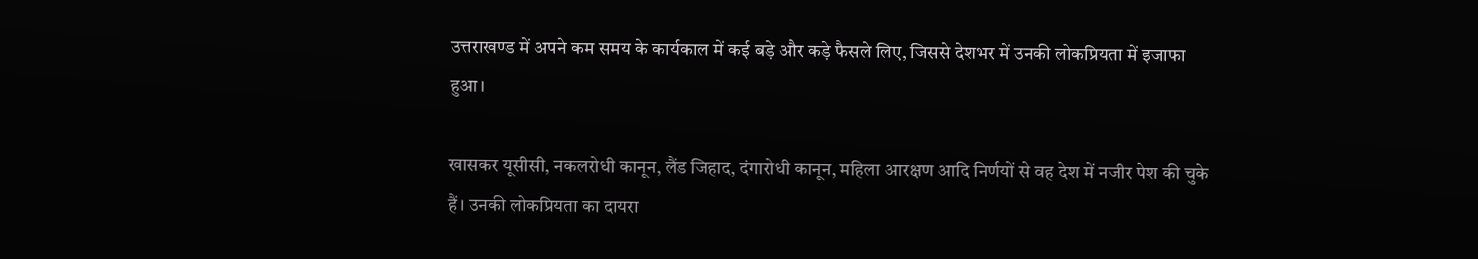उत्तराखण्ड में अपने कम समय के कार्यकाल में कई बड़े और कड़े फैसले लिए, जिससे देशभर में उनकी लोकप्रियता में इजाफा हुआ।

खासकर यूसीसी, नकलरोधी कानून, लैंड जिहाद, दंगारोधी कानून, महिला आरक्षण आदि निर्णयों से वह देश में नजीर पेश की चुके हैं। उनकी लोकप्रियता का दायरा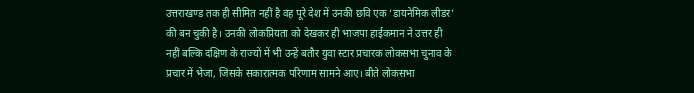उत्तराखण्ड तक ही सीमित नहीं है वह पूरे देश में उनकी छवि एक ‘डायनेमिक लीडर’ की बन चुकी है। उनकी लोकप्रियता को देखकर ही भाजपा हाईकमान ने उत्तर ही नहीं बल्कि दक्षिण के राज्यों में भी उन्हें बतौर युवा स्टार प्रचारक लोकसभा चुनाव के प्रचार में भेजा, जिसके सकारात्मक परिणाम सामने आए। बीते लोकसभा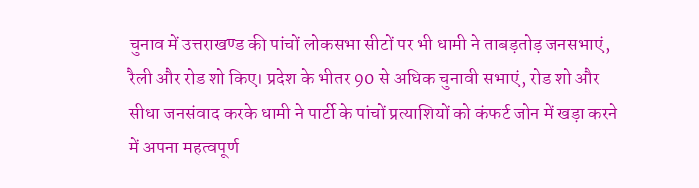चुनाव में उत्तराखण्ड की पांचों लोकसभा सीटों पर भी धामी ने ताबड़तोड़ जनसभाएं, रैली और रोड शो किए। प्रदेश के भीतर 90 से अधिक चुनावी सभाएं, रोड शो और सीधा जनसंवाद करके धामी ने पार्टी के पांचों प्रत्याशियों को कंफर्ट जोन में खड़ा करने में अपना महत्वपूर्ण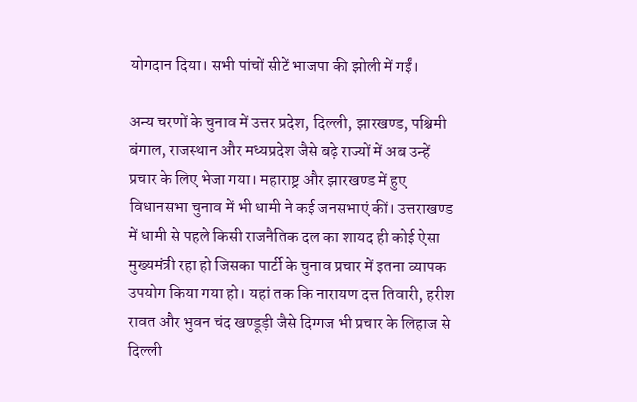योगदान दिया। सभी पांचों सीटें भाजपा की झोली में गईं।

अन्य चरणों के चुनाव में उत्तर प्रदेश, दिल्ली, झारखण्ड, पश्चिमी बंगाल, राजस्थान और मध्यप्रदेश जैसे बढ़े राज्यों में अब उन्हें प्रचार के लिए भेजा गया। महाराष्ट्र और झारखण्ड में हुए विधानसभा चुनाव में भी धामी ने कई जनसभाएं कीं। उत्तराखण्ड में धामी से पहले किसी राजनैतिक दल का शायद ही कोई ऐसा मुख्यमंत्री रहा हो जिसका पार्टी के चुनाव प्रचार में इतना व्यापक उपयोग किया गया हो। यहां तक कि नारायण दत्त तिवारी, हरीश रावत और भुवन चंद खण्डूड़ी जैसे दिग्गज भी प्रचार के लिहाज से दिल्ली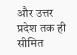और उत्तर प्रदेश तक ही सीमित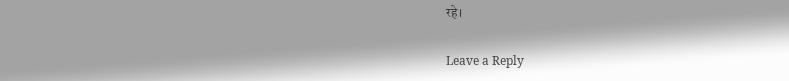रहे।

Leave a Reply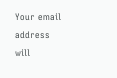Your email address will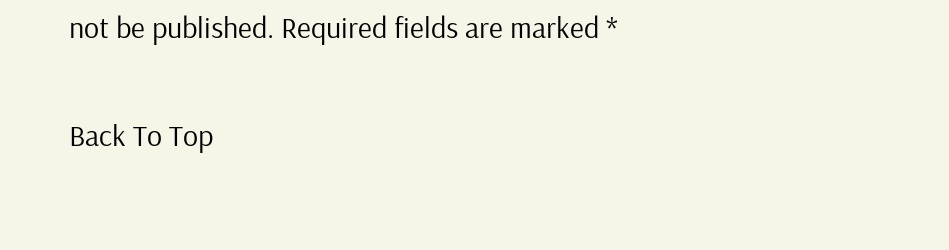not be published. Required fields are marked *

Back To Top